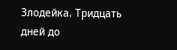Злодейка. Тридцать дней до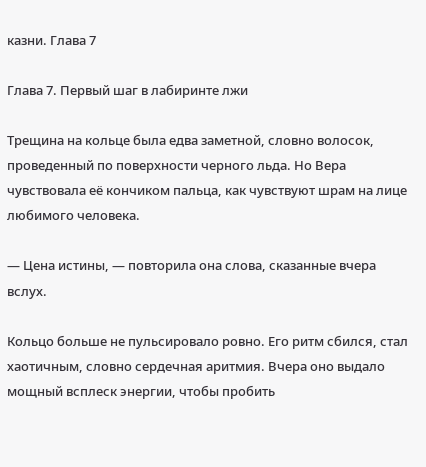казни. Глава 7

Глава 7. Первый шаг в лабиринте лжи

Трещина на кольце была едва заметной, словно волосок, проведенный по поверхности черного льда. Но Вера чувствовала её кончиком пальца, как чувствуют шрам на лице любимого человека.

— Цена истины, — повторила она слова, сказанные вчера вслух.

Кольцо больше не пульсировало ровно. Его ритм сбился, стал хаотичным, словно сердечная аритмия. Вчера оно выдало мощный всплеск энергии, чтобы пробить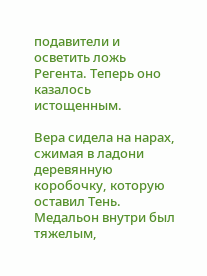подавители и осветить ложь Регента. Теперь оно казалось истощенным.

Вера сидела на нарах, сжимая в ладони деревянную коробочку, которую оставил Тень. Медальон внутри был тяжелым,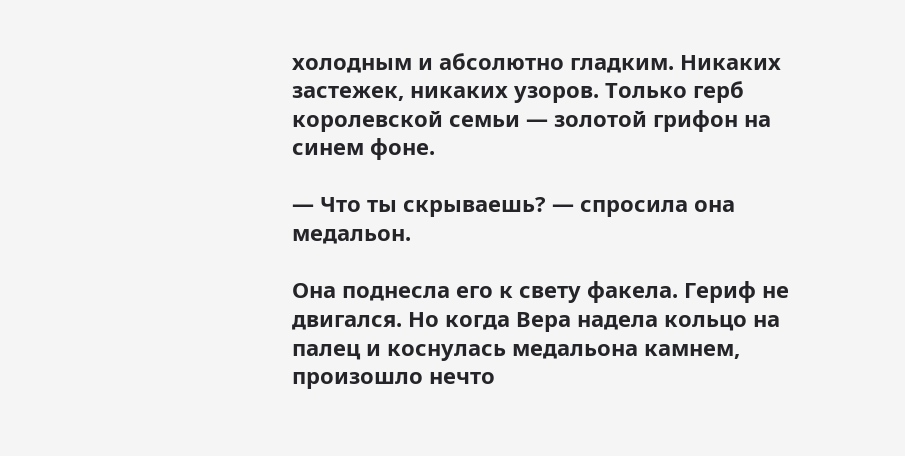холодным и абсолютно гладким. Никаких застежек, никаких узоров. Только герб королевской семьи — золотой грифон на синем фоне.

— Что ты скрываешь? — спросила она медальон.

Она поднесла его к свету факела. Гериф не двигался. Но когда Вера надела кольцо на палец и коснулась медальона камнем, произошло нечто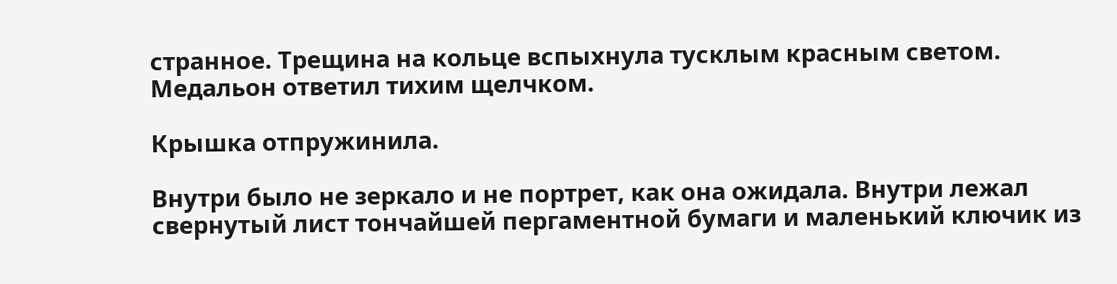странное. Трещина на кольце вспыхнула тусклым красным светом. Медальон ответил тихим щелчком.

Крышка отпружинила.

Внутри было не зеркало и не портрет, как она ожидала. Внутри лежал свернутый лист тончайшей пергаментной бумаги и маленький ключик из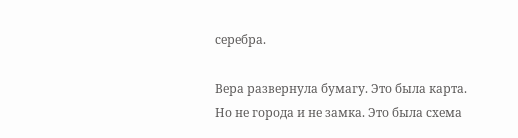серебра.

Вера развернула бумагу. Это была карта. Но не города и не замка. Это была схема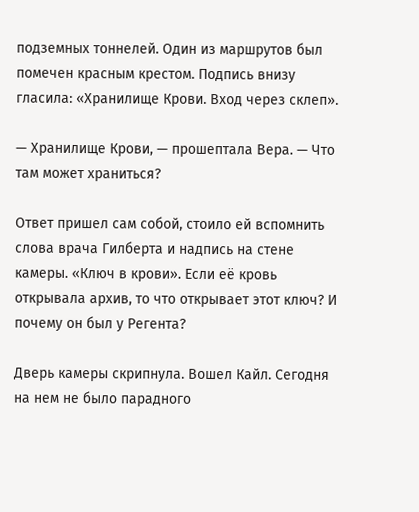подземных тоннелей. Один из маршрутов был помечен красным крестом. Подпись внизу гласила: «Хранилище Крови. Вход через склеп».

— Хранилище Крови, — прошептала Вера. — Что там может храниться?

Ответ пришел сам собой, стоило ей вспомнить слова врача Гилберта и надпись на стене камеры. «Ключ в крови». Если её кровь открывала архив, то что открывает этот ключ? И почему он был у Регента?

Дверь камеры скрипнула. Вошел Кайл. Сегодня на нем не было парадного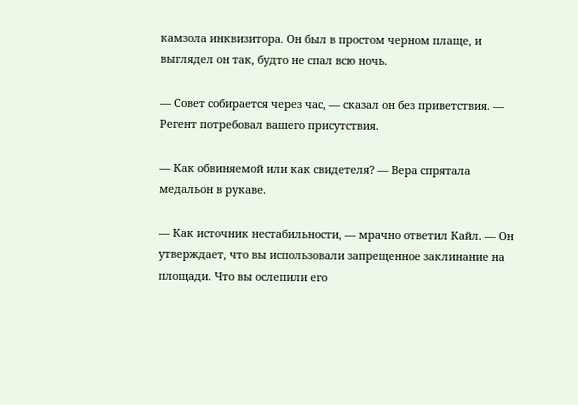камзола инквизитора. Он был в простом черном плаще, и выглядел он так, будто не спал всю ночь.

— Совет собирается через час, — сказал он без приветствия. — Регент потребовал вашего присутствия.

— Как обвиняемой или как свидетеля? — Вера спрятала медальон в рукаве.

— Как источник нестабильности, — мрачно ответил Кайл. — Он утверждает, что вы использовали запрещенное заклинание на площади. Что вы ослепили его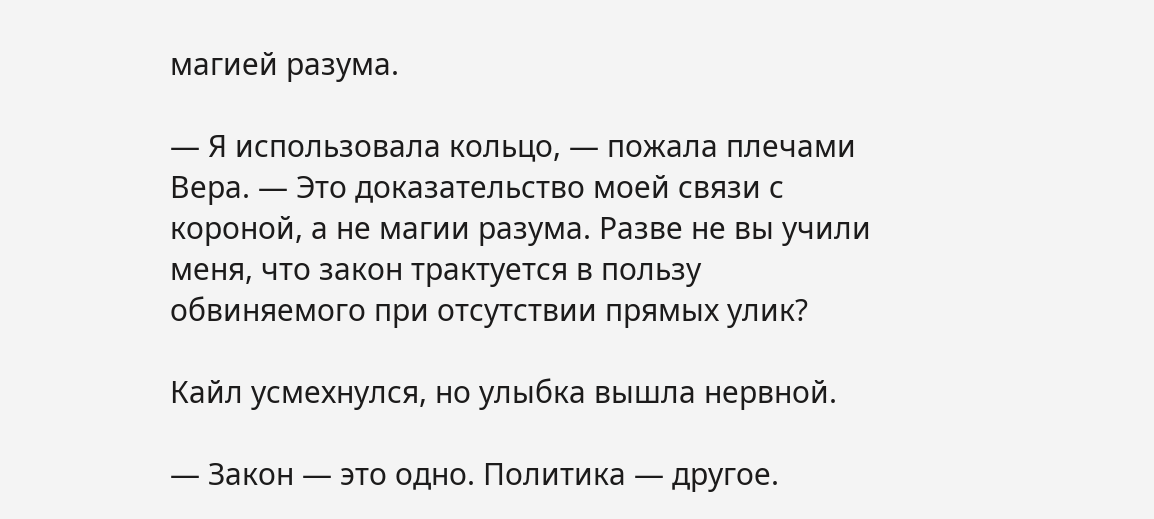магией разума.

— Я использовала кольцо, — пожала плечами Вера. — Это доказательство моей связи с короной, а не магии разума. Разве не вы учили меня, что закон трактуется в пользу обвиняемого при отсутствии прямых улик?

Кайл усмехнулся, но улыбка вышла нервной.

— Закон — это одно. Политика — другое.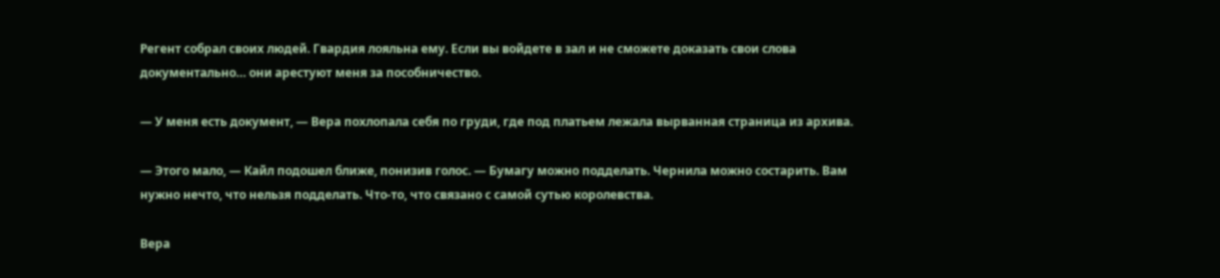Регент собрал своих людей. Гвардия лояльна ему. Если вы войдете в зал и не сможете доказать свои слова документально… они арестуют меня за пособничество.

— У меня есть документ, — Вера похлопала себя по груди, где под платьем лежала вырванная страница из архива.

— Этого мало, — Кайл подошел ближе, понизив голос. — Бумагу можно подделать. Чернила можно состарить. Вам нужно нечто, что нельзя подделать. Что-то, что связано с самой сутью королевства.

Вера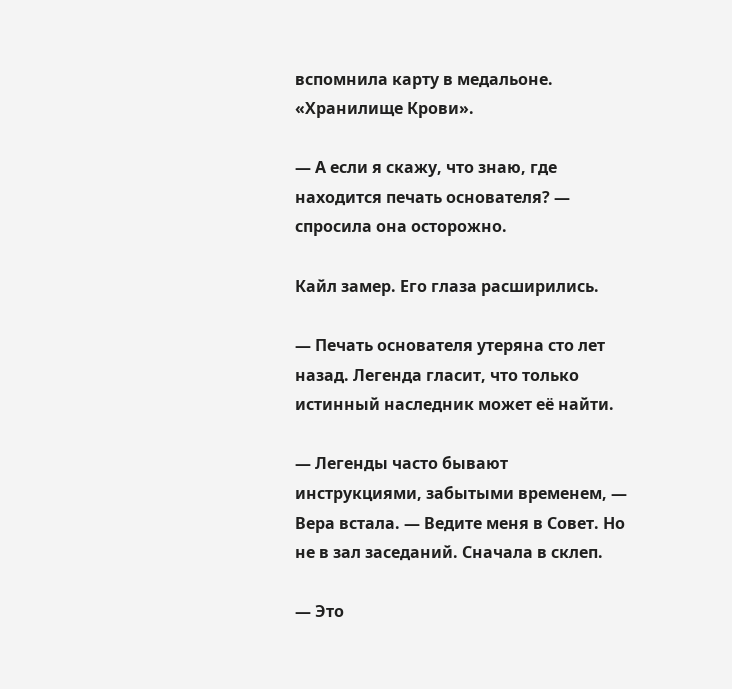вспомнила карту в медальоне. «Хранилище Крови».

— А если я скажу, что знаю, где находится печать основателя? — спросила она осторожно.

Кайл замер. Его глаза расширились.

— Печать основателя утеряна сто лет назад. Легенда гласит, что только истинный наследник может её найти.

— Легенды часто бывают инструкциями, забытыми временем, — Вера встала. — Ведите меня в Совет. Но не в зал заседаний. Сначала в склеп.

— Это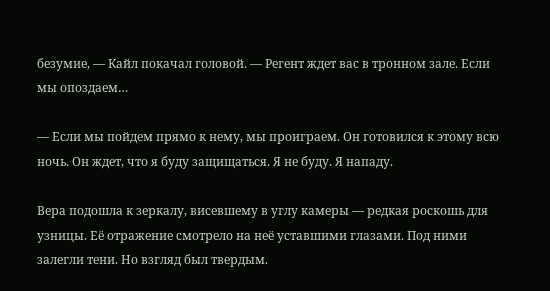безумие, — Кайл покачал головой. — Регент ждет вас в тронном зале. Если мы опоздаем…

— Если мы пойдем прямо к нему, мы проиграем. Он готовился к этому всю ночь. Он ждет, что я буду защищаться. Я не буду. Я нападу.

Вера подошла к зеркалу, висевшему в углу камеры — редкая роскошь для узницы. Её отражение смотрело на неё уставшими глазами. Под ними залегли тени. Но взгляд был твердым.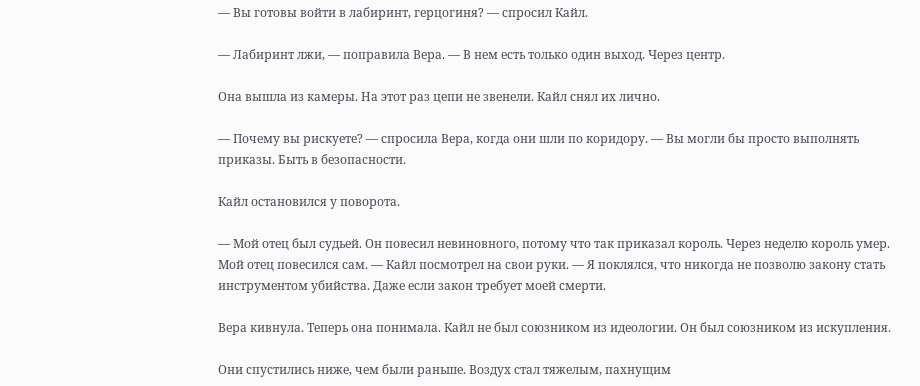— Вы готовы войти в лабиринт, герцогиня? — спросил Кайл.

— Лабиринт лжи, — поправила Вера. — В нем есть только один выход. Через центр.

Она вышла из камеры. На этот раз цепи не звенели. Кайл снял их лично.

— Почему вы рискуете? — спросила Вера, когда они шли по коридору. — Вы могли бы просто выполнять приказы. Быть в безопасности.

Кайл остановился у поворота.

— Мой отец был судьей. Он повесил невиновного, потому что так приказал король. Через неделю король умер. Мой отец повесился сам. — Кайл посмотрел на свои руки. — Я поклялся, что никогда не позволю закону стать инструментом убийства. Даже если закон требует моей смерти.

Вера кивнула. Теперь она понимала. Кайл не был союзником из идеологии. Он был союзником из искупления.

Они спустились ниже, чем были раньше. Воздух стал тяжелым, пахнущим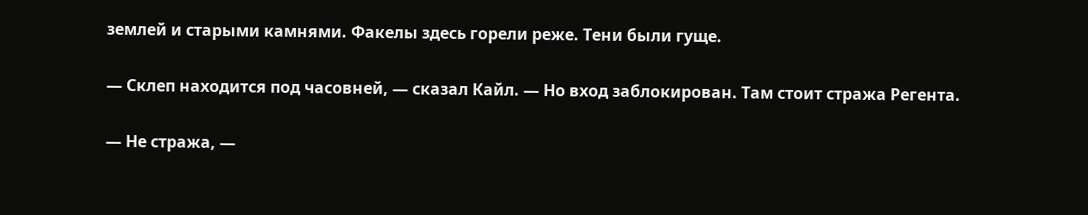землей и старыми камнями. Факелы здесь горели реже. Тени были гуще.

— Склеп находится под часовней, — сказал Кайл. — Но вход заблокирован. Там стоит стража Регента.

— Не стража, —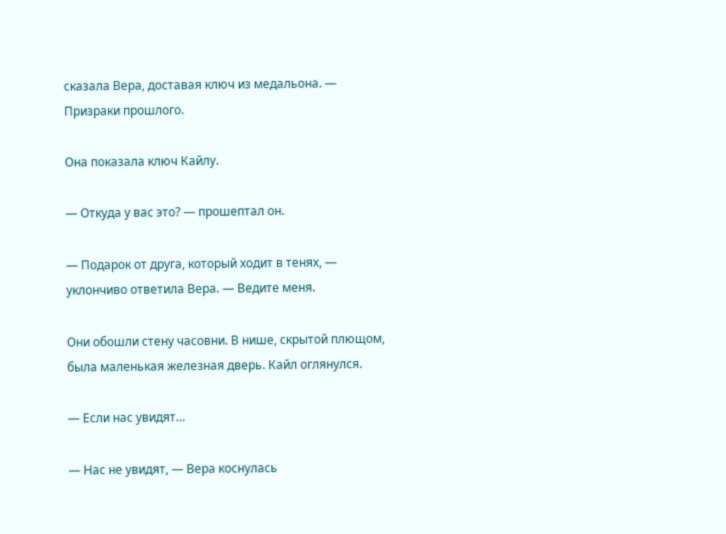сказала Вера, доставая ключ из медальона. — Призраки прошлого.

Она показала ключ Кайлу.

— Откуда у вас это? — прошептал он.

— Подарок от друга, который ходит в тенях, — уклончиво ответила Вера. — Ведите меня.

Они обошли стену часовни. В нише, скрытой плющом, была маленькая железная дверь. Кайл оглянулся.

— Если нас увидят…

— Нас не увидят, — Вера коснулась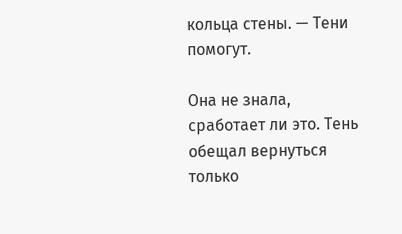кольца стены. — Тени помогут.

Она не знала, сработает ли это. Тень обещал вернуться только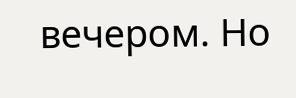вечером. Но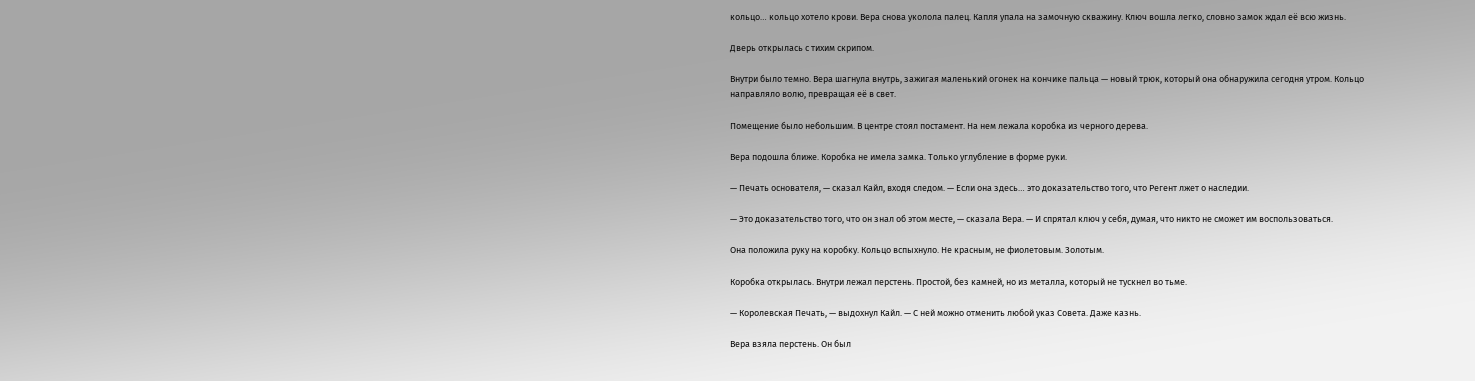кольцо… кольцо хотело крови. Вера снова уколола палец. Капля упала на замочную скважину. Ключ вошла легко, словно замок ждал её всю жизнь.

Дверь открылась с тихим скрипом.

Внутри было темно. Вера шагнула внутрь, зажигая маленький огонек на кончике пальца — новый трюк, который она обнаружила сегодня утром. Кольцо направляло волю, превращая её в свет.

Помещение было небольшим. В центре стоял постамент. На нем лежала коробка из черного дерева.

Вера подошла ближе. Коробка не имела замка. Только углубление в форме руки.

— Печать основателя, — сказал Кайл, входя следом. — Если она здесь… это доказательство того, что Регент лжет о наследии.

— Это доказательство того, что он знал об этом месте, — сказала Вера. — И спрятал ключ у себя, думая, что никто не сможет им воспользоваться.

Она положила руку на коробку. Кольцо вспыхнуло. Не красным, не фиолетовым. Золотым.

Коробка открылась. Внутри лежал перстень. Простой, без камней, но из металла, который не тускнел во тьме.

— Королевская Печать, — выдохнул Кайл. — С ней можно отменить любой указ Совета. Даже казнь.

Вера взяла перстень. Он был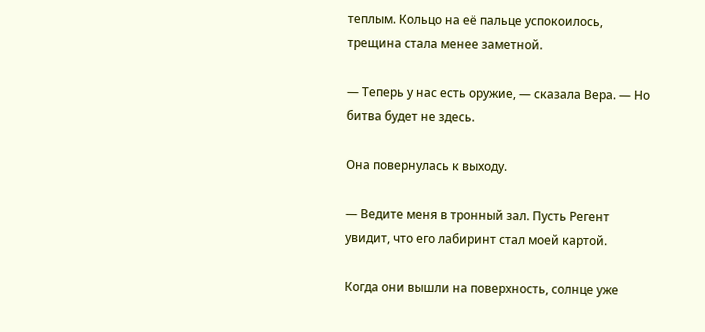теплым. Кольцо на её пальце успокоилось, трещина стала менее заметной.

— Теперь у нас есть оружие, — сказала Вера. — Но битва будет не здесь.

Она повернулась к выходу.

— Ведите меня в тронный зал. Пусть Регент увидит, что его лабиринт стал моей картой.

Когда они вышли на поверхность, солнце уже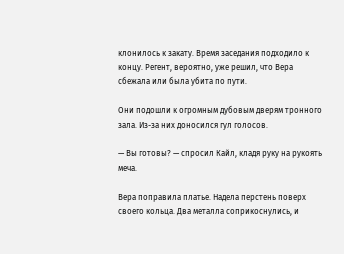клонилось к закату. Время заседания подходило к концу. Регент, вероятно, уже решил, что Вера сбежала или была убита по пути.

Они подошли к огромным дубовым дверям тронного зала. Из-за них доносился гул голосов.

— Вы готовы? — спросил Кайл, кладя руку на рукоять меча.

Вера поправила платье. Надела перстень поверх своего кольца. Два металла соприкоснулись, и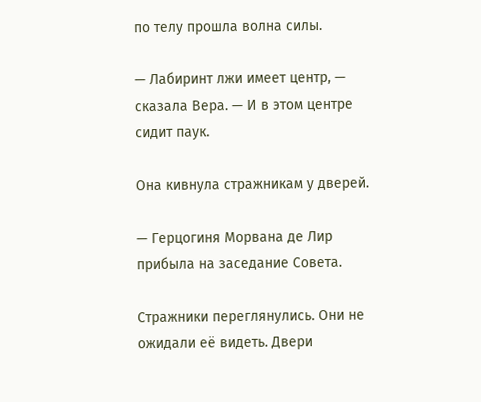по телу прошла волна силы.

— Лабиринт лжи имеет центр, — сказала Вера. — И в этом центре сидит паук.

Она кивнула стражникам у дверей.

— Герцогиня Морвана де Лир прибыла на заседание Совета.

Стражники переглянулись. Они не ожидали её видеть. Двери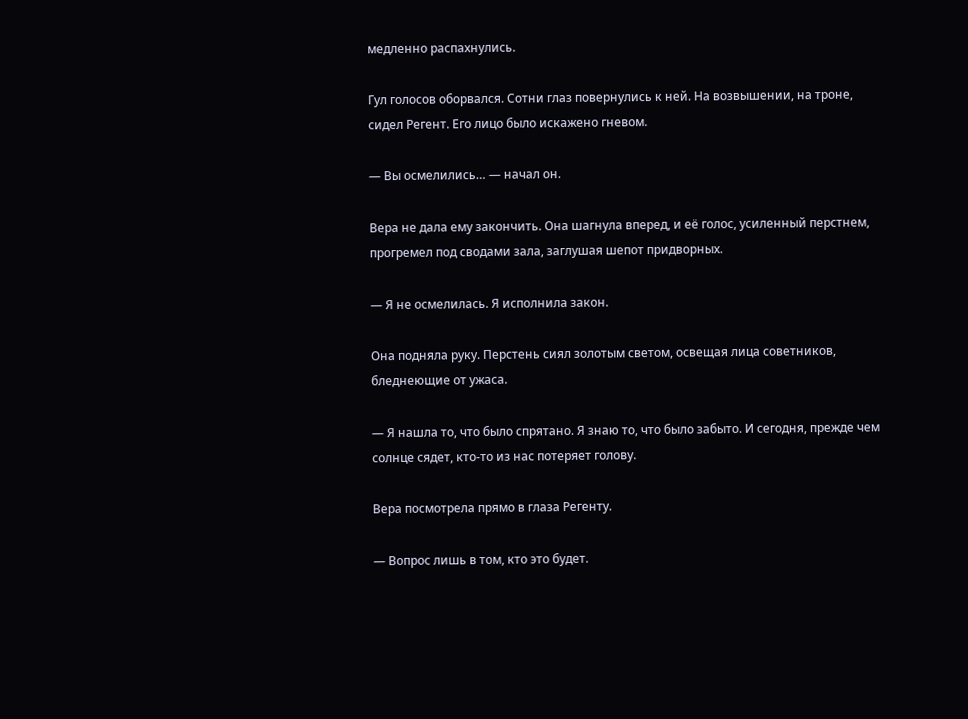медленно распахнулись.

Гул голосов оборвался. Сотни глаз повернулись к ней. На возвышении, на троне, сидел Регент. Его лицо было искажено гневом.

— Вы осмелились… — начал он.

Вера не дала ему закончить. Она шагнула вперед, и её голос, усиленный перстнем, прогремел под сводами зала, заглушая шепот придворных.

— Я не осмелилась. Я исполнила закон.

Она подняла руку. Перстень сиял золотым светом, освещая лица советников, бледнеющие от ужаса.

— Я нашла то, что было спрятано. Я знаю то, что было забыто. И сегодня, прежде чем солнце сядет, кто-то из нас потеряет голову.

Вера посмотрела прямо в глаза Регенту.

— Вопрос лишь в том, кто это будет.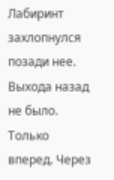Лабиринт захлопнулся позади нее. Выхода назад не было. Только вперед. Через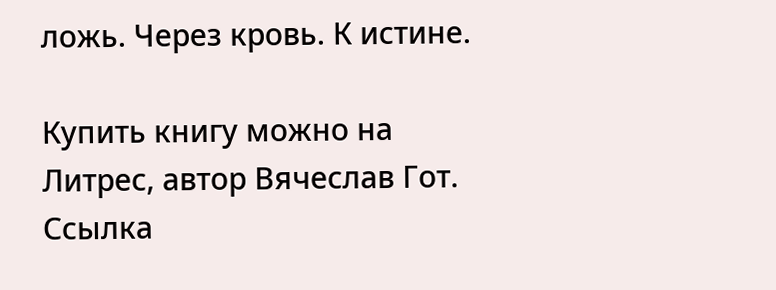ложь. Через кровь. К истине.

Купить книгу можно на Литрес, автор Вячеслав Гот. Ссылка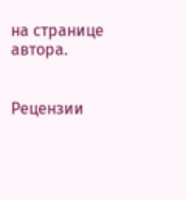на странице автора.


Рецензии